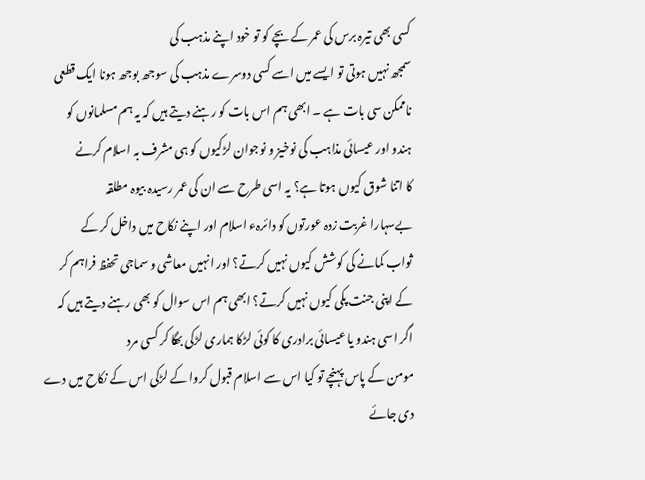کسی بھی تیرہ برس کی عمر کے بچے کو تو خود اپنے مذہب کی
سمجھ نہیں ہوتی تو ایسے میں اسے کسی دوسرے مذہب کی سوجھ بوجھ ہونا ایک قطعی
ناممکن سی بات ہے ۔ ابھی ہم اس بات کو رہنے دیتے ہیں کہ یہ ہم مسلمانوں کو
ہندو اور عیسائی مذاہب کی نوخیز و نوجوان لڑکیوں کو ہی مشرف بہ اسلام کرنے
کا اتنا شوق کیوں ہوتا ہے؟ یہ اسی طرح سے ان کی عمر رسیدہ بیوہ مطلقہ
بےسہارا غربت زدہ عورتوں کو دائرہء اسلام اور اپنے نکاح میں داخل کر کے
ثواب کمانے کی کوشش کیوں نہیں کرتے؟ اور انہیں معاشی و سماجی تحفظ فراہم کر
کے اپنی جنت پکی کیوں نہیں کرتے؟ ابھی ہم اس سوال کو بھی رہنے دیتے ہیں کہ
اگر اسی ہندو یا عیسائی برادری کا کوئی لڑکا ہماری لڑکی بھگا کر کسی مرد
مومن کے پاس پہنچے تو کیا اس سے اسلام قبول کروا کے لڑکی اس کے نکاح میں دے
دی جائے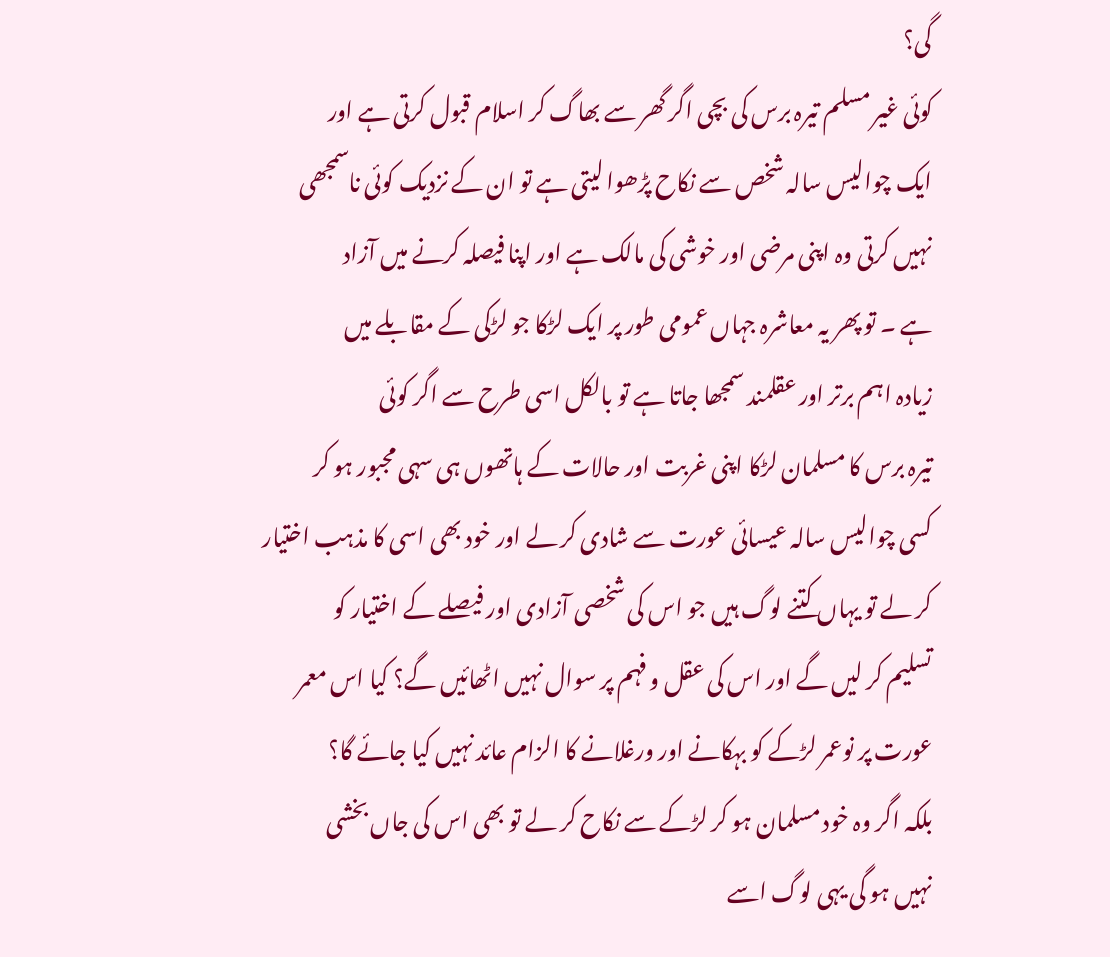گی؟
کوئی غیر مسلم تیرہ برس کی بچی اگر گھر سے بھاگ کر اسلام قبول کرتی ہے اور
ایک چوالیس سالہ شخص سے نکاح پڑھوا لیتی ہے تو ان کے نزدیک کوئی ناسمجھی
نہیں کرتی وہ اپنی مرضی اور خوشی کی مالک ہے اور اپنا فیصلہ کرنے میں آزاد
ہے ۔ تو پھر یہ معاشرہ جہاں عمومی طور پر ایک لڑکا جو لڑکی کے مقابلے میں
زیادہ اہم برتر اور عقلمند سمجھا جاتا ہے تو بالکل اسی طرح سے اگر کوئی
تیرہ برس کا مسلمان لڑکا اپنی غربت اور حالات کے ہاتھوں ہی سہی مجبور ہو کر
کسی چوالیس سالہ عیسائی عورت سے شادی کر لے اور خود بھی اسی کا مذہب اختیار
کر لے تو یہاں کتنے لوگ ہیں جو اس کی شخصی آزادی اور فیصلے کے اختیار کو
تسلیم کر لیں گے اور اس کی عقل و فہم پر سوال نہیں اٹھائیں گے؟ کیا اس معمر
عورت پر نوعمر لڑکے کو بہکانے اور ورغلانے کا الزام عائد نہیں کیا جائے گا؟
بلکہ اگر وہ خود مسلمان ہو کر لڑکے سے نکاح کر لے تو بھی اس کی جاں بخشی
نہیں ہو گی یہی لوگ اسے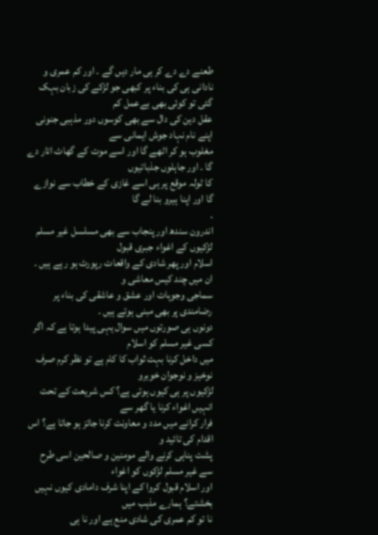طعنے دے دے کر ہی مار دیں گے ۔ اور کم عمری و
نادانی ہی کی بناء پر کبھی جو لڑکے کی زبان بہک گئی تو کوئی بھی بےعمل کم
عقل دین کی دال سے بھی کوسوں دور مذہبی جنونی اپنے نام نہاد جوش ایمانی سے
مغلوب ہو کر اٹھے گا اور اسے موت کے گھاٹ اتار دے گا ۔ اور جاہلوں جذباتیوں
کا ٹولہ موقع پر ہی اسے غازی کے خطاب سے نوازے گا اور اپنا ہیرو بنا لے گا
۔
اندرون سندھ اور پنجاب سے بھی مسلسل غیر مسلم لڑکیوں کے اغواء جبری قبول
اسلام اور پھر شادی کے واقعات رپورٹ ہو رہے ہیں ۔ ان میں چند کیس معاشی و
سماجی وجوہات اور عشق و عاشقی کی بناء پر رضامندی پر بھی مبنی ہوتے ہیں ۔
دونوں ہی صورتوں میں سوال یہی پیدا ہوتا ہے کہ اگر کسی غیر مسلم کو اسلام
میں داخل کرنا بہت ثواب کا کام ہے تو نظر کرم صرف نوخیز و نوجوان خوبرو
لڑکیوں پر ہی کیوں ہوتی ہے؟ کس شریعت کے تحت انہیں اغواء کرنا یا گھر سے
فرار کرانے میں مدد و معاونت کرنا جائز ہو جاتا ہے؟ اس اقدام کی تائید و
پشت پناہی کرنے والے مومنین و صالحین اسی طرح سے غیر مسلم لڑکوں کو اغواء
اور اسلام قبول کروا کے اپنا شرف دامادی کیوں نہیں بخشتے؟ ہمارے مذہب میں
نا تو کم عمری کی شادی منع ہے اور نا ہی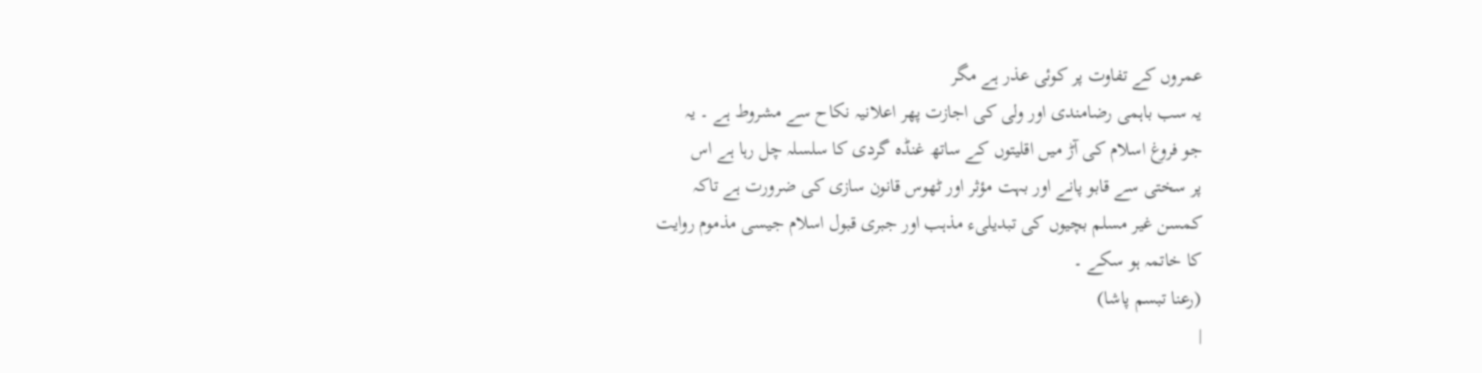عمروں کے تفاوت پر کوئی عذر ہے مگر
یہ سب باہمی رضامندی اور ولی کی اجازت پھر اعلانیہ نکاح سے مشروط ہے ۔ یہ
جو فروغ اسلام کی آڑ میں اقلیتوں کے ساتھ غنڈہ گردی کا سلسلہ چل رہا ہے اس
پر سختی سے قابو پانے اور بہت مؤثر اور ٹھوس قانون سازی کی ضرورت ہے تاکہ
کمسن غیر مسلم بچیوں کی تبدیلیء مذہب اور جبری قبول اسلام جیسی مذموم روایت
کا خاتمہ ہو سکے ۔
(رعنا تبسم پاشا)
|